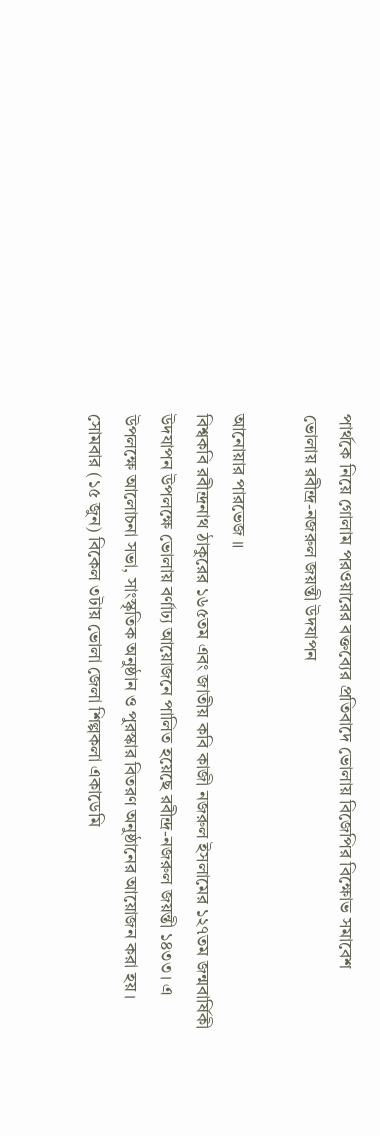পার্থকে নিয়ে গোলাম পরওয়ারের বক্তব্যের প্রতিবাদে ভোলায় বিজেপির বিক্ষোভ সমাবেশ
ভোলায় রবীন্দ্র-নজরুল জয়ন্তী উদযাপন

আনোয়ার পারভেজ ॥
বিশ্বকবি রবীন্দ্রনাথ ঠাকুরের ১৬৫তম এবং জাতীয় কবি কাজী নজরুল ইসলামের ১২৭তম জন্মবার্ষিকী উদযাপন উপলক্ষে ভোলায় বর্ণাঢ্য আয়োজনে পালিত হয়েছে রবীন্দ্র-নজরুল জয়ন্তী ১৪৩৩। এ উপলক্ষে আলোচনা সভা, সাংস্কৃতিক অনুষ্ঠান ও পুরস্কার বিতরণ অনুষ্ঠানের আয়োজন করা হয়।
সোমবার (১৫ জুন) বিকেল ৩টায় ভোলা জেলা শিল্পকলা একাডেমি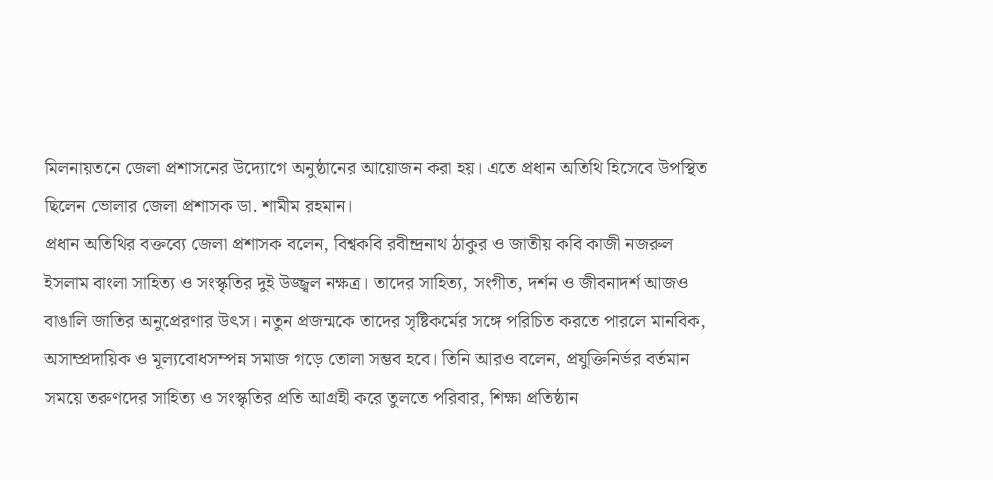মিলনায়তনে জেলা প্রশাসনের উদ্যোগে অনুষ্ঠানের আয়োজন করা হয়। এতে প্রধান অতিথি হিসেবে উপস্থিত ছিলেন ভোলার জেলা প্রশাসক ডা. শামীম রহমান।
প্রধান অতিথির বক্তব্যে জেলা প্রশাসক বলেন, বিশ্বকবি রবীন্দ্রনাথ ঠাকুর ও জাতীয় কবি কাজী নজরুল ইসলাম বাংলা সাহিত্য ও সংস্কৃতির দুই উজ্জ্বল নক্ষত্র। তাদের সাহিত্য, সংগীত, দর্শন ও জীবনাদর্শ আজও বাঙালি জাতির অনুপ্রেরণার উৎস। নতুন প্রজন্মকে তাদের সৃষ্টিকর্মের সঙ্গে পরিচিত করতে পারলে মানবিক, অসাম্প্রদায়িক ও মূল্যবোধসম্পন্ন সমাজ গড়ে তোলা সম্ভব হবে। তিনি আরও বলেন, প্রযুক্তিনির্ভর বর্তমান সময়ে তরুণদের সাহিত্য ও সংস্কৃতির প্রতি আগ্রহী করে তুলতে পরিবার, শিক্ষা প্রতিষ্ঠান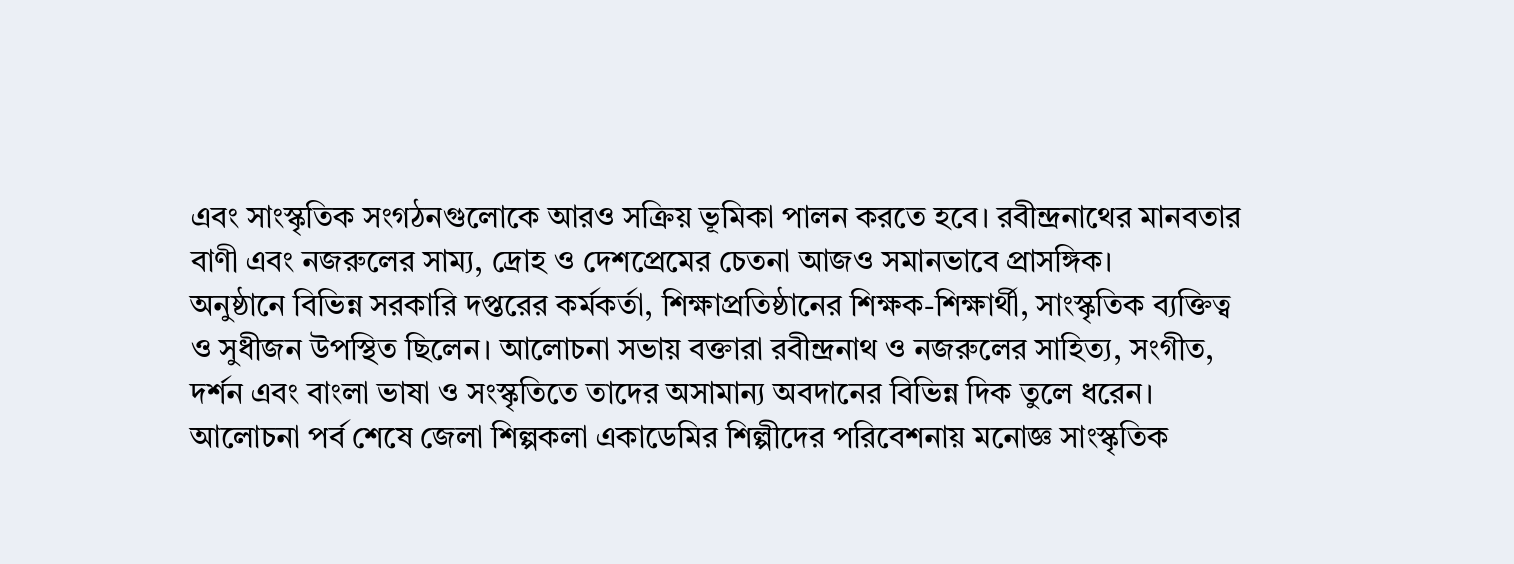এবং সাংস্কৃতিক সংগঠনগুলোকে আরও সক্রিয় ভূমিকা পালন করতে হবে। রবীন্দ্রনাথের মানবতার বাণী এবং নজরুলের সাম্য, দ্রোহ ও দেশপ্রেমের চেতনা আজও সমানভাবে প্রাসঙ্গিক।
অনুষ্ঠানে বিভিন্ন সরকারি দপ্তরের কর্মকর্তা, শিক্ষাপ্রতিষ্ঠানের শিক্ষক-শিক্ষার্থী, সাংস্কৃতিক ব্যক্তিত্ব ও সুধীজন উপস্থিত ছিলেন। আলোচনা সভায় বক্তারা রবীন্দ্রনাথ ও নজরুলের সাহিত্য, সংগীত, দর্শন এবং বাংলা ভাষা ও সংস্কৃতিতে তাদের অসামান্য অবদানের বিভিন্ন দিক তুলে ধরেন। আলোচনা পর্ব শেষে জেলা শিল্পকলা একাডেমির শিল্পীদের পরিবেশনায় মনোজ্ঞ সাংস্কৃতিক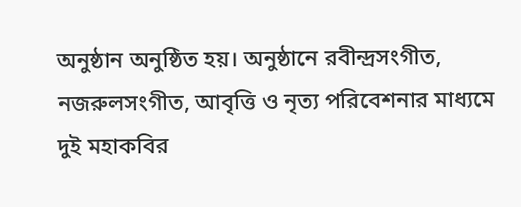অনুষ্ঠান অনুষ্ঠিত হয়। অনুষ্ঠানে রবীন্দ্রসংগীত, নজরুলসংগীত, আবৃত্তি ও নৃত্য পরিবেশনার মাধ্যমে দুই মহাকবির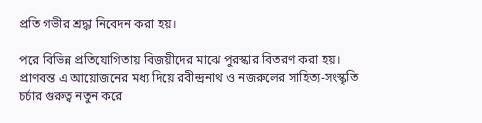প্রতি গভীর শ্রদ্ধা নিবেদন করা হয়।

পরে বিভিন্ন প্রতিযোগিতায় বিজয়ীদের মাঝে পুরস্কার বিতরণ করা হয়। প্রাণবন্ত এ আয়োজনের মধ্য দিয়ে রবীন্দ্রনাথ ও নজরুলের সাহিত্য-সংস্কৃতি চর্চার গুরুত্ব নতুন করে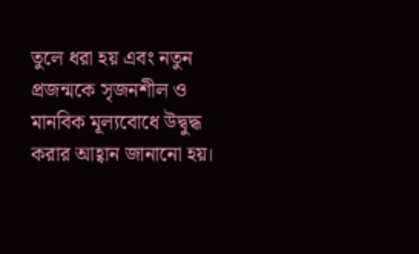তুলে ধরা হয় এবং নতুন প্রজন্মকে সৃজনশীল ও মানবিক মূল্যবোধে উদ্বুদ্ধ করার আহ্বান জানানো হয়।